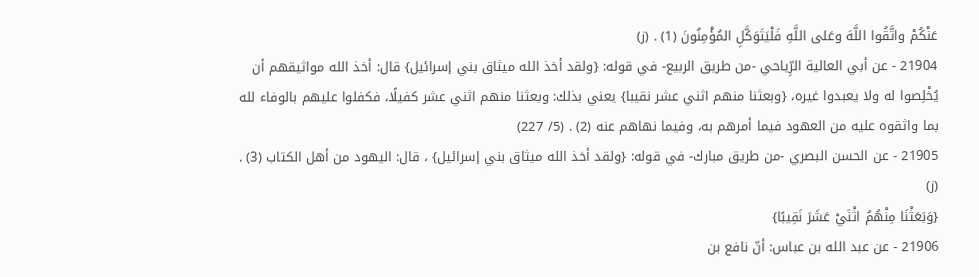عَنْكُمْ واتَّقُوا اللَّهَ وعَلى اللَّهِ فَلْيَتَوَكَّلِ المُؤْمِنُونَ (1) . (ز)
21904 - عن أبي العالية الرِّياحي -من طريق الربيع- في قوله: {ولقد أخذ الله ميثاق بني إسرائيل} قال: أخذ الله مواثيقهم أن يُخْلِصوا له ولا يعبدوا غيره، {وبعثنا منهم اثني عشر نقيبا} يعني بذلك: وبعثنا منهم اثني عشر كفيلًا، فكفلوا عليهم بالوفاء لله بما واثقوه عليه من العهود فيما أمرهم به، وفيما نهاهم عنه (2) . (5/ 227)
21905 - عن الحسن البصري -من طريق مبارك- في قوله: {ولقد أخذ الله ميثاق بني إسرائيل} ، قال: اليهود من أهل الكتاب (3) . (ز)
{وَبَعَثْنَا مِنْهُمُ اثْنَيْ عَشَرَ نَقِيبًا}
21906 - عن عبد الله بن عباس: أنّ نافع بن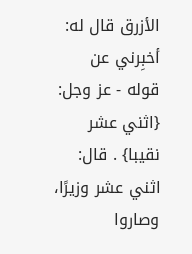الأزرق قال له: أخبِرني عن قوله - عز وجل: {اثني عشر نقيبا} . قال: اثني عشر وزيرًا، وصاروا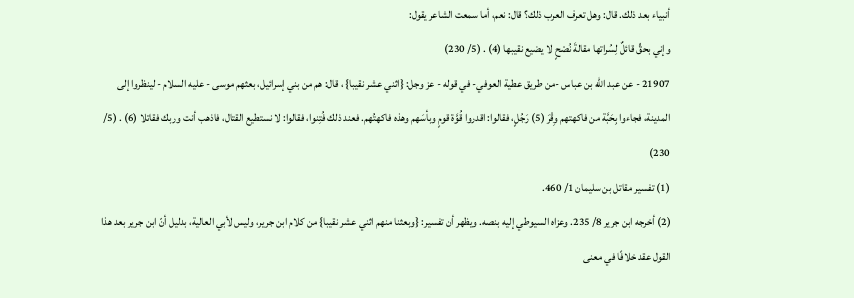أنبياء بعد ذلك. قال: وهل تعرف العرب ذلك؟ قال: نعم، أما سمعت الشاعر يقول:
وإني بحقٍّ قائلٌ لِسُراتها مقالةَ نُصْحٍ لا يضيع نقيبها (4) . (5/ 230)
21907 - عن عبد الله بن عباس -من طريق عطية العوفي- في قوله - عز وجل: {اثني عشر نقيبا} ، قال: هم من بني إسرائيل، بعثهم موسى - عليه السلام - لينظروا إلى المدينة، فجاءوا بِحَبَّة من فاكهتهم وِقْرَ (5) رَجُلٍ، فقالوا: اقدروا قُوَّة قومٍ وبأسَهم وهذه فاكهتُهم. فعند ذلك فُتِنوا، فقالوا: لا نستطيع القتال، فاذهب أنت وربك فقاتلا (6) . (5/ 230)
(1) تفسير مقاتل بن سليمان 1/ 460.
(2) أخرجه ابن جرير 8/ 235. وعزاه السيوطي إليه بنصه. ويظهر أن تفسير: {وبعثنا منهم اثني عشر نقيبا} من كلام ابن جرير، وليس لأبي العالية، بدليل أنّ ابن جرير بعد هذا القول عقد خلافًا في معنى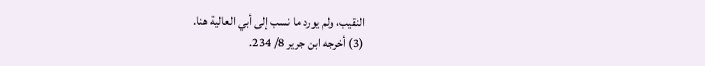النقيب، ولم يورد ما نسب إلى أبي العالية هنا.
(3) أخرجه ابن جرير 8/ 234.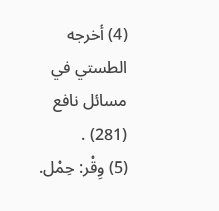(4) أخرجه الطستي في مسائل نافع (281) .
(5) وِقْر: حِمْل.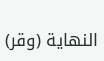النهاية (وقر)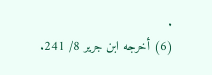.
(6) أخرجه ابن جرير 8/ 241.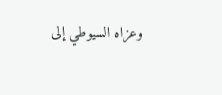وعزاه السيوطي إلى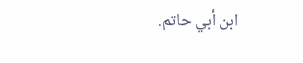ابن أبي حاتم.